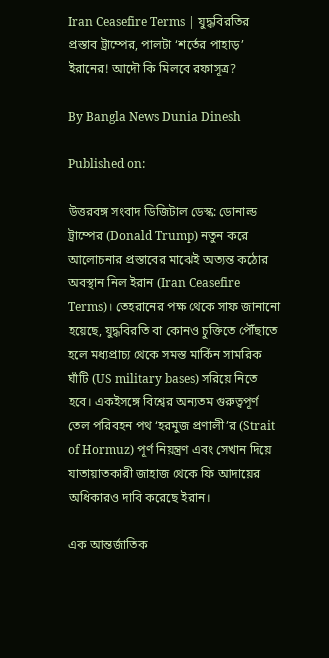Iran Ceasefire Terms | যুদ্ধবিরতির প্রস্তাব ট্রাম্পের, পালটা ‘শর্তের পাহাড়’ ইরানের! আদৌ কি মিলবে রফাসূত্র?

By Bangla News Dunia Dinesh

Published on:

উত্তরবঙ্গ সংবাদ ডিজিটাল ডেস্ক: ডোনাল্ড ট্রাম্পের (Donald Trump) নতুন করে আলোচনার প্রস্তাবের মাঝেই অত্যন্ত কঠোর অবস্থান নিল ইরান (Iran Ceasefire Terms)। তেহরানের পক্ষ থেকে সাফ জানানো হয়েছে, যুদ্ধবিরতি বা কোনও চুক্তিতে পৌঁছাতে হলে মধ্যপ্রাচ্য থেকে সমস্ত মার্কিন সামরিক ঘাঁটি (US military bases) সরিয়ে নিতে হবে। একইসঙ্গে বিশ্বের অন্যতম গুরুত্বপূর্ণ তেল পরিবহন পথ ‘হরমুজ প্রণালী’র (Strait of Hormuz) পূর্ণ নিয়ন্ত্রণ এবং সেখান দিয়ে যাতায়াতকারী জাহাজ থেকে ফি আদায়ের অধিকারও দাবি করেছে ইরান।

এক আন্তর্জাতিক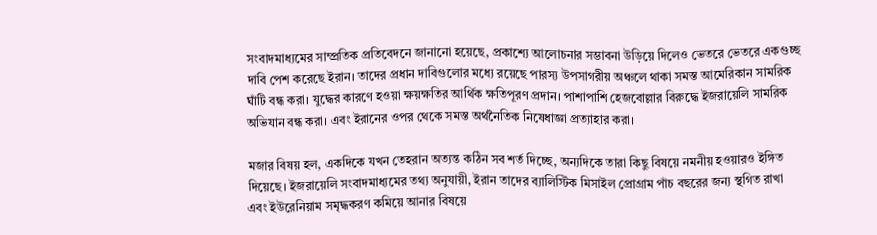সংবাদমাধ্যমের সাম্প্রতিক প্রতিবেদনে জানানো হয়েছে, প্রকাশ্যে আলোচনার সম্ভাবনা উড়িয়ে দিলেও ভেতরে ভেতরে একগুচ্ছ দাবি পেশ করেছে ইরান। তাদের প্রধান দাবিগুলোর মধ্যে রয়েছে পারস্য উপসাগরীয় অঞ্চলে থাকা সমস্ত আমেরিকান সামরিক ঘাঁটি বন্ধ করা। যুদ্ধের কারণে হওয়া ক্ষয়ক্ষতির আর্থিক ক্ষতিপূরণ প্রদান। পাশাপাশি হেজবোল্লার বিরুদ্ধে ইজরায়েলি সামরিক অভিযান বন্ধ করা। এবং ইরানের ওপর থেকে সমস্ত অর্থনৈতিক নিষেধাজ্ঞা প্রত্যাহার করা।

মজার বিষয় হল, একদিকে যখন তেহরান অত্যন্ত কঠিন সব শর্ত দিচ্ছে, অন্যদিকে তারা কিছু বিষয়ে নমনীয় হওয়ারও ইঙ্গিত দিয়েছে। ইজরায়েলি সংবাদমাধ্যমের তথ্য অনুযায়ী, ইরান তাদের ব্যালিস্টিক মিসাইল প্রোগ্রাম পাঁচ বছরের জন্য স্থগিত রাখা এবং ইউরেনিয়াম সমৃদ্ধকরণ কমিয়ে আনার বিষয়ে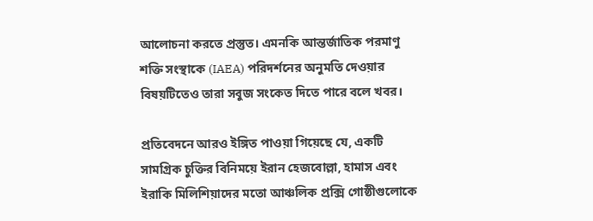আলোচনা করতে প্রস্তুত। এমনকি আন্তর্জাতিক পরমাণু শক্তি সংস্থাকে (IAEA) পরিদর্শনের অনুমতি দেওয়ার বিষয়টিতেও তারা সবুজ সংকেত দিতে পারে বলে খবর।

প্রতিবেদনে আরও ইঙ্গিত পাওয়া গিয়েছে যে, একটি সামগ্রিক চুক্তির বিনিময়ে ইরান হেজবোল্লা, হামাস এবং ইরাকি মিলিশিয়াদের মতো আঞ্চলিক প্রক্সি গোষ্ঠীগুলোকে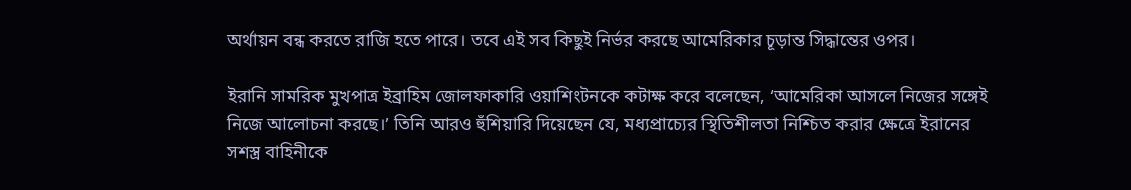অর্থায়ন বন্ধ করতে রাজি হতে পারে। তবে এই সব কিছুই নির্ভর করছে আমেরিকার চূড়ান্ত সিদ্ধান্তের ওপর।

ইরানি সামরিক মুখপাত্র ইব্রাহিম জোলফাকারি ওয়াশিংটনকে কটাক্ষ করে বলেছেন, ‘আমেরিকা আসলে নিজের সঙ্গেই নিজে আলোচনা করছে।’ তিনি আরও হুঁশিয়ারি দিয়েছেন যে, মধ্যপ্রাচ্যের স্থিতিশীলতা নিশ্চিত করার ক্ষেত্রে ইরানের সশস্ত্র বাহিনীকে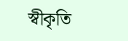স্বীকৃতি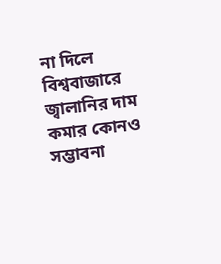না দিলে বিশ্ববাজারে জ্বালানির দাম কমার কোনও সম্ভাবনা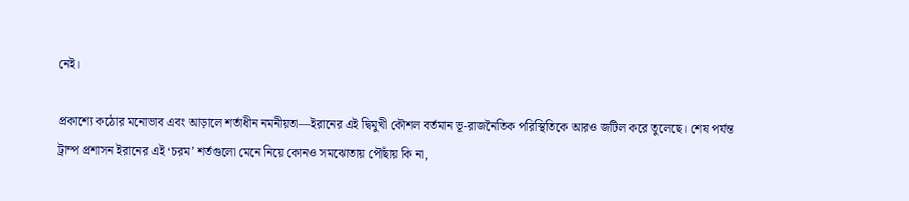নেই।

প্রকাশ্যে কঠোর মনোভাব এবং আড়ালে শর্তাধীন নমনীয়তা—ইরানের এই দ্বিমুখী কৌশল বর্তমান ভূ-রাজনৈতিক পরিস্থিতিকে আরও জটিল করে তুলেছে। শেষ পর্যন্ত ট্রাম্প প্রশাসন ইরানের এই ‘চরম’ শর্তগুলো মেনে নিয়ে কোনও সমঝোতায় পৌঁছায় কি না,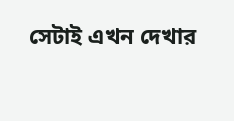সেটাই এখন দেখার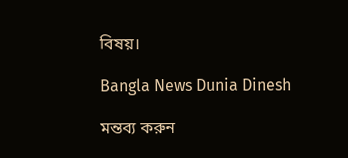বিষয়।

Bangla News Dunia Dinesh

মন্তব্য করুন